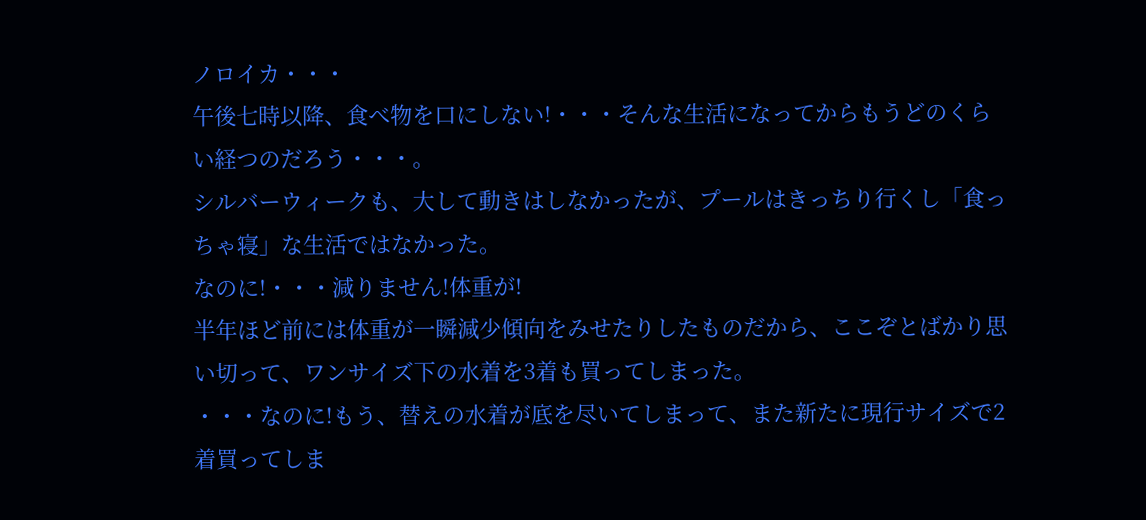ノロイカ・・・
午後七時以降、食べ物を口にしない!・・・そんな生活になってからもうどのくらい経つのだろう・・・。
シルバーウィークも、大して動きはしなかったが、プールはきっちり行くし「食っちゃ寝」な生活ではなかった。
なのに!・・・減りません!体重が!
半年ほど前には体重が一瞬減少傾向をみせたりしたものだから、ここぞとばかり思い切って、ワンサイズ下の水着を3着も買ってしまった。
・・・なのに!もう、替えの水着が底を尽いてしまって、また新たに現行サイズで2着買ってしま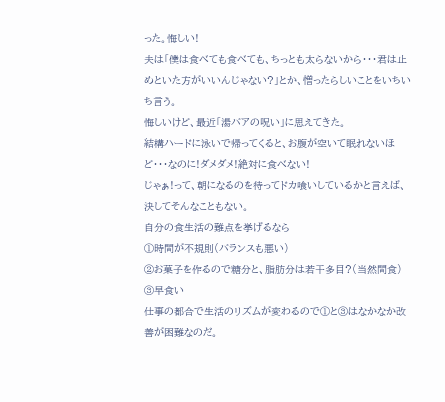った。悔しい!
夫は「僕は食べても食べても、ちっとも太らないから・・・君は止めといた方がいいんじゃない?」とか、憎ったらしいことをいちいち言う。
悔しいけど、最近「湯バアの呪い」に思えてきた。
結構ハードに泳いで帰ってくると、お腹が空いて眠れないほど・・・なのに!ダメダメ!絶対に食べない!
じゃぁ!って、朝になるのを待ってドカ喰いしているかと言えば、決してそんなこともない。
自分の食生活の難点を挙げるなら
①時間が不規則(バランスも悪い)
②お菓子を作るので糖分と、脂肪分は若干多目?(当然間食)
③早食い
仕事の都合で生活のリズムが変わるので①と③はなかなか改善が困難なのだ。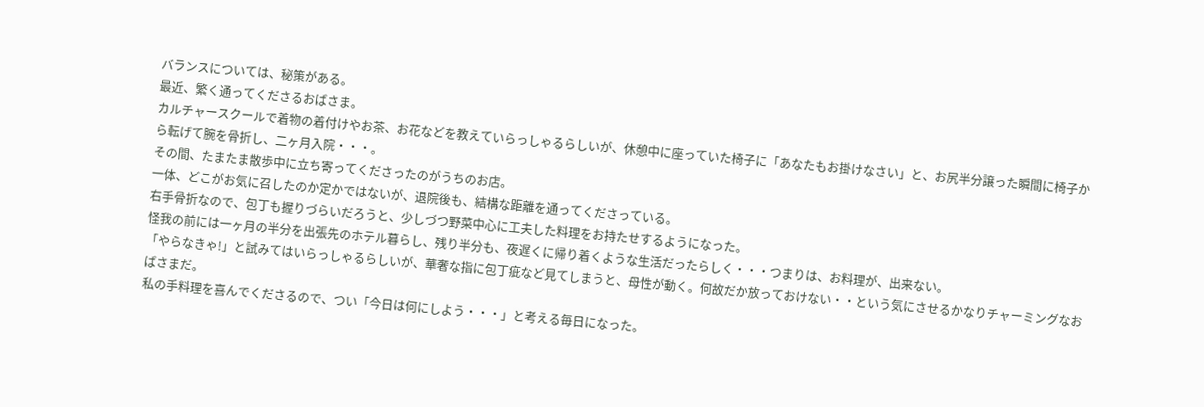バランスについては、秘策がある。
最近、繁く通ってくださるおばさま。
カルチャースクールで着物の着付けやお茶、お花などを教えていらっしゃるらしいが、休憩中に座っていた椅子に「あなたもお掛けなさい」と、お尻半分譲った瞬間に椅子から転げて腕を骨折し、二ヶ月入院・・・。
その間、たまたま散歩中に立ち寄ってくださったのがうちのお店。
一体、どこがお気に召したのか定かではないが、退院後も、結構な距離を通ってくださっている。
右手骨折なので、包丁も握りづらいだろうと、少しづつ野菜中心に工夫した料理をお持たせするようになった。
怪我の前には一ヶ月の半分を出張先のホテル暮らし、残り半分も、夜遅くに帰り着くような生活だったらしく・・・つまりは、お料理が、出来ない。
「やらなきゃ!」と試みてはいらっしゃるらしいが、華奢な指に包丁疵など見てしまうと、母性が動く。何故だか放っておけない・・という気にさせるかなりチャーミングなおばさまだ。
私の手料理を喜んでくださるので、つい「今日は何にしよう・・・」と考える毎日になった。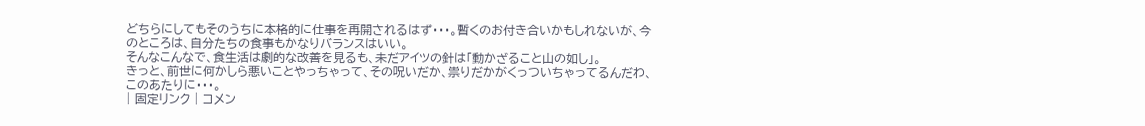どちらにしてもそのうちに本格的に仕事を再開されるはず・・・。暫くのお付き合いかもしれないが、今のところは、自分たちの食事もかなりバランスはいい。
そんなこんなで、食生活は劇的な改善を見るも、未だアイツの針は「動かざること山の如し」。
きっと、前世に何かしら悪いことやっちゃって、その呪いだか、祟りだかがくっついちゃってるんだわ、このあたりに・・・。
| 固定リンク | コメン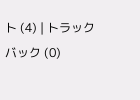ト (4) | トラックバック (0)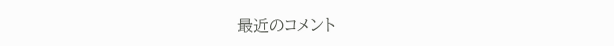最近のコメント